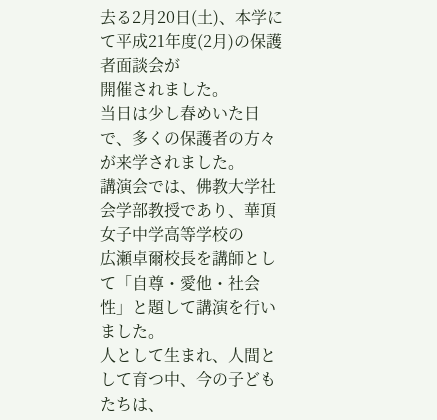去る2月20日(土)、本学にて平成21年度(2月)の保護者面談会が
開催されました。
当日は少し春めいた日で、多くの保護者の方々が来学されました。
講演会では、佛教大学社会学部教授であり、華頂女子中学高等学校の
広瀬卓爾校長を講師として「自尊・愛他・社会性」と題して講演を行いました。
人として生まれ、人間として育つ中、今の子どもたちは、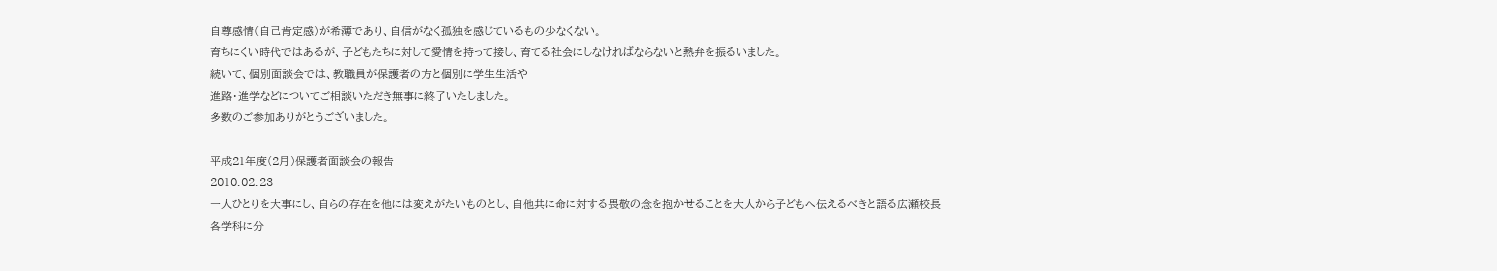自尊感情(自己肯定感)が希薄であり、自信がなく孤独を感じているもの少なくない。
育ちにくい時代ではあるが、子どもたちに対して愛情を持って接し、育てる社会にしなければならないと熱弁を振るいました。
続いて、個別面談会では、教職員が保護者の方と個別に学生生活や
進路・進学などについてご相談いただき無事に終了いたしました。
多数のご参加ありがとうございました。

平成21年度(2月)保護者面談会の報告
2010.02.23
一人ひとりを大事にし、自らの存在を他には変えがたいものとし、自他共に命に対する畏敬の念を抱かせることを大人から子どもへ伝えるべきと語る広瀬校長
各学科に分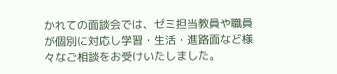かれての面談会では、ゼミ担当教員や職員が個別に対応し学習・生活・進路面など様々なご相談をお受けいたしました。